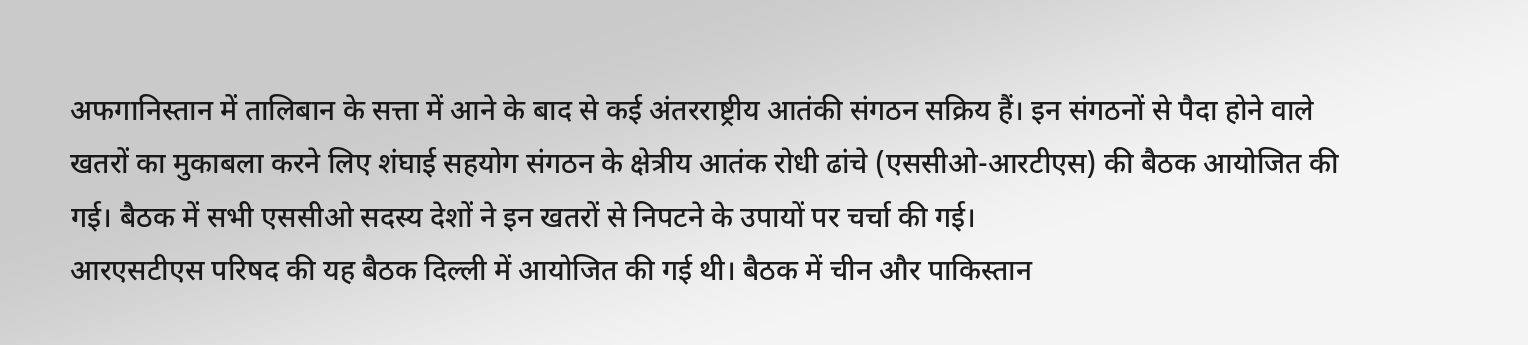अफगानिस्तान में तालिबान के सत्ता में आने के बाद से कई अंतरराष्ट्रीय आतंकी संगठन सक्रिय हैं। इन संगठनों से पैदा होने वाले खतरों का मुकाबला करने लिए शंघाई सहयोग संगठन के क्षेत्रीय आतंक रोधी ढांचे (एससीओ-आरटीएस) की बैठक आयोजित की गई। बैठक में सभी एससीओ सदस्य देशों ने इन खतरों से निपटने के उपायों पर चर्चा की गई।
आरएसटीएस परिषद की यह बैठक दिल्ली में आयोजित की गई थी। बैठक में चीन और पाकिस्तान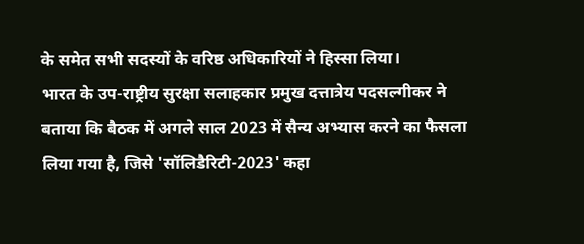के समेत सभी सदस्यों के वरिष्ठ अधिकारियों ने हिस्सा लिया।
भारत के उप-राष्ट्रीय सुरक्षा सलाहकार प्रमुख दत्तात्रेय पदसल्गीकर ने बताया कि बैठक में अगले साल 2023 में सैन्य अभ्यास करने का फैसला लिया गया है, जिसे 'सॉलिडैरिटी-2023' कहा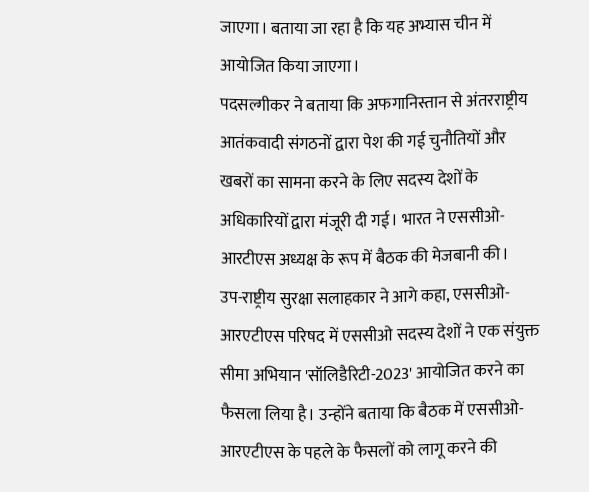जाएगा। बताया जा रहा है कि यह अभ्यास चीन में आयोजित किया जाएगा।
पदसल्गीकर ने बताया कि अफगानिस्तान से अंतरराष्ट्रीय आतंकवादी संगठनों द्वारा पेश की गई चुनौतियों और खबरों का सामना करने के लिए सदस्य देशों के अधिकारियों द्वारा मंजूरी दी गई। भारत ने एससीओ-आरटीएस अध्यक्ष के रूप में बैठक की मेजबानी की।
उप-राष्ट्रीय सुरक्षा सलाहकार ने आगे कहा, एससीओ-आरएटीएस परिषद में एससीओ सदस्य देशों ने एक संयुक्त सीमा अभियान 'सॉलिडैरिटी-2023' आयोजित करने का फैसला लिया है। उन्होंने बताया कि बैठक में एससीओ-आरएटीएस के पहले के फैसलों को लागू करने की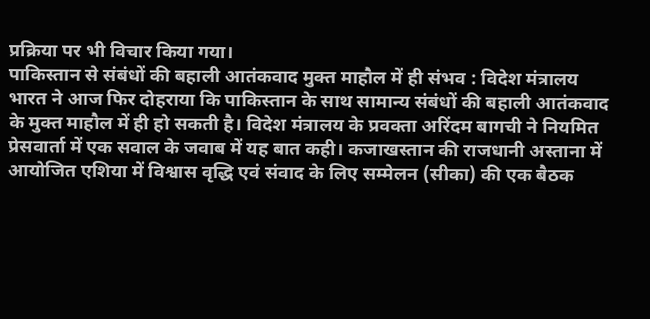प्रक्रिया पर भी विचार किया गया।
पाकिस्तान से संबंधों की बहाली आतंकवाद मुक्त माहौल में ही संभव : विदेश मंत्रालय
भारत ने आज फिर दोहराया कि पाकिस्तान के साथ सामान्य संबंधों की बहाली आतंकवाद के मुक्त माहौल में ही हो सकती है। विदेश मंत्रालय के प्रवक्ता अरिंदम बागची ने नियमित प्रेसवार्ता में एक सवाल के जवाब में यह बात कही। कजाखस्तान की राजधानी अस्ताना में आयोजित एशिया में विश्वास वृद्धि एवं संवाद के लिए सम्मेलन (सीका) की एक बैठक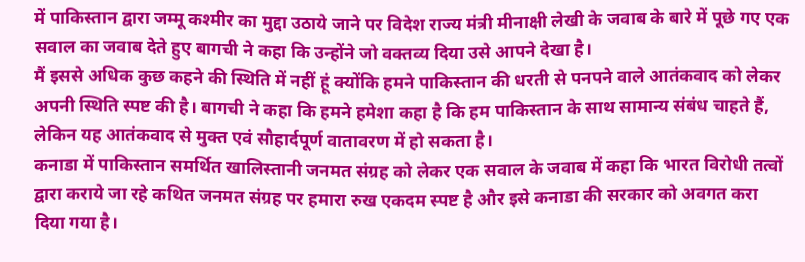में पाकिस्तान द्वारा जम्मू कश्मीर का मुद्दा उठाये जाने पर विदेश राज्य मंत्री मीनाक्षी लेखी के जवाब के बारे में पूछे गए एक सवाल का जवाब देते हुए बागची ने कहा कि उन्होंने जो वक्तव्य दिया उसे आपने देखा है।
मैं इससे अधिक कुछ कहने की स्थिति में नहीं हूं क्योंकि हमने पाकिस्तान की धरती से पनपने वाले आतंकवाद को लेकर अपनी स्थिति स्पष्ट की है। बागची ने कहा कि हमने हमेशा कहा है कि हम पाकिस्तान के साथ सामान्य संबंध चाहते हैं, लेकिन यह आतंकवाद से मुक्त एवं सौहार्दपूर्ण वातावरण में हो सकता है।
कनाडा में पाकिस्तान समर्थित खालिस्तानी जनमत संग्रह को लेकर एक सवाल के जवाब में कहा कि भारत विरोधी तत्वों द्वारा कराये जा रहे कथित जनमत संग्रह पर हमारा रुख एकदम स्पष्ट है और इसे कनाडा की सरकार को अवगत करा दिया गया है।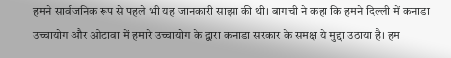हमने सार्वजनिक रूप से पहले भी यह जानकारी साझा की थी। बागची ने कहा कि हमने दिल्ली में कनाडा उच्चायोग और ओटावा में हमारे उच्चायोग के द्वारा कनाडा सरकार के समक्ष ये मुद्दा उठाया है। हम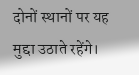दोनों स्थानों पर यह मुद्दा उठाते रहेंगे।